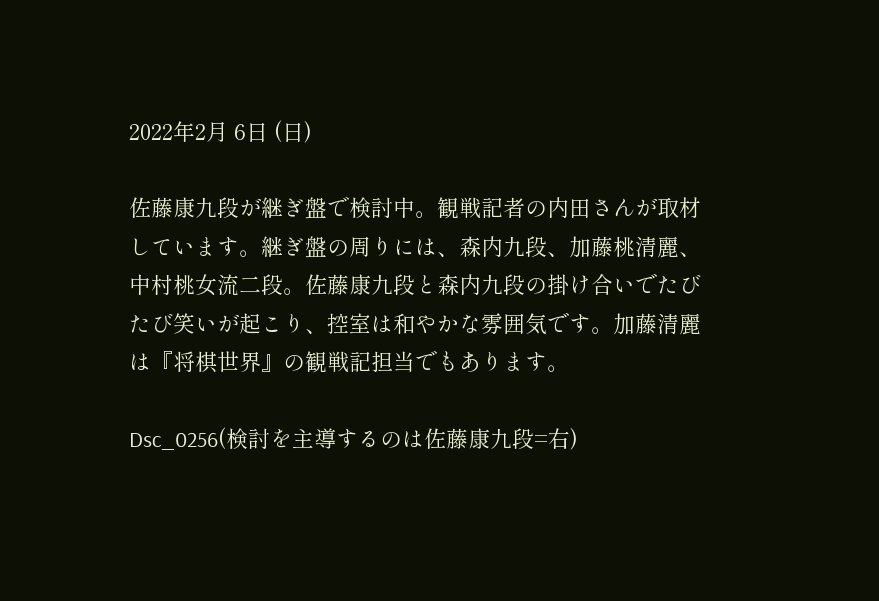2022年2月 6日 (日)

佐藤康九段が継ぎ盤で検討中。観戦記者の内田さんが取材しています。継ぎ盤の周りには、森内九段、加藤桃清麗、中村桃女流二段。佐藤康九段と森内九段の掛け合いでたびたび笑いが起こり、控室は和やかな雰囲気です。加藤清麗は『将棋世界』の観戦記担当でもあります。

Dsc_0256(検討を主導するのは佐藤康九段=右)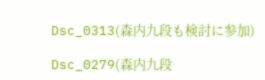Dsc_0313(森内九段も検討に参加)

Dsc_0279(森内九段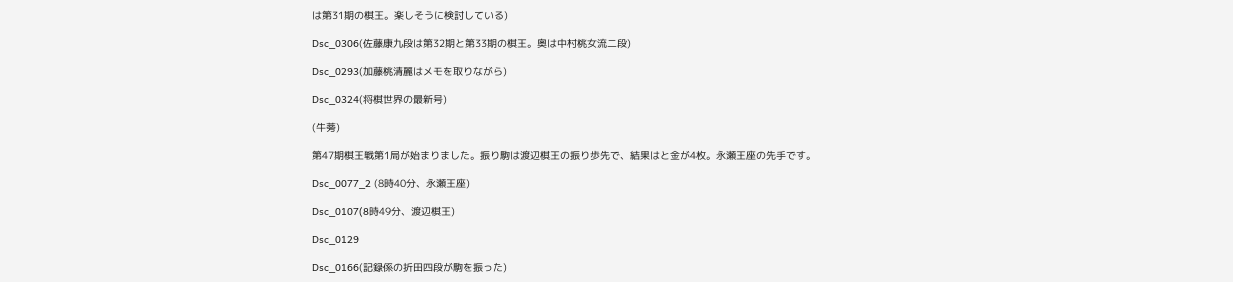は第31期の棋王。楽しそうに検討している)

Dsc_0306(佐藤康九段は第32期と第33期の棋王。奥は中村桃女流二段)

Dsc_0293(加藤桃清麗はメモを取りながら)

Dsc_0324(将棋世界の最新号)

(牛蒡)

第47期棋王戦第1局が始まりました。振り駒は渡辺棋王の振り歩先で、結果はと金が4枚。永瀬王座の先手です。

Dsc_0077_2 (8時40分、永瀬王座)

Dsc_0107(8時49分、渡辺棋王)

Dsc_0129

Dsc_0166(記録係の折田四段が駒を振った)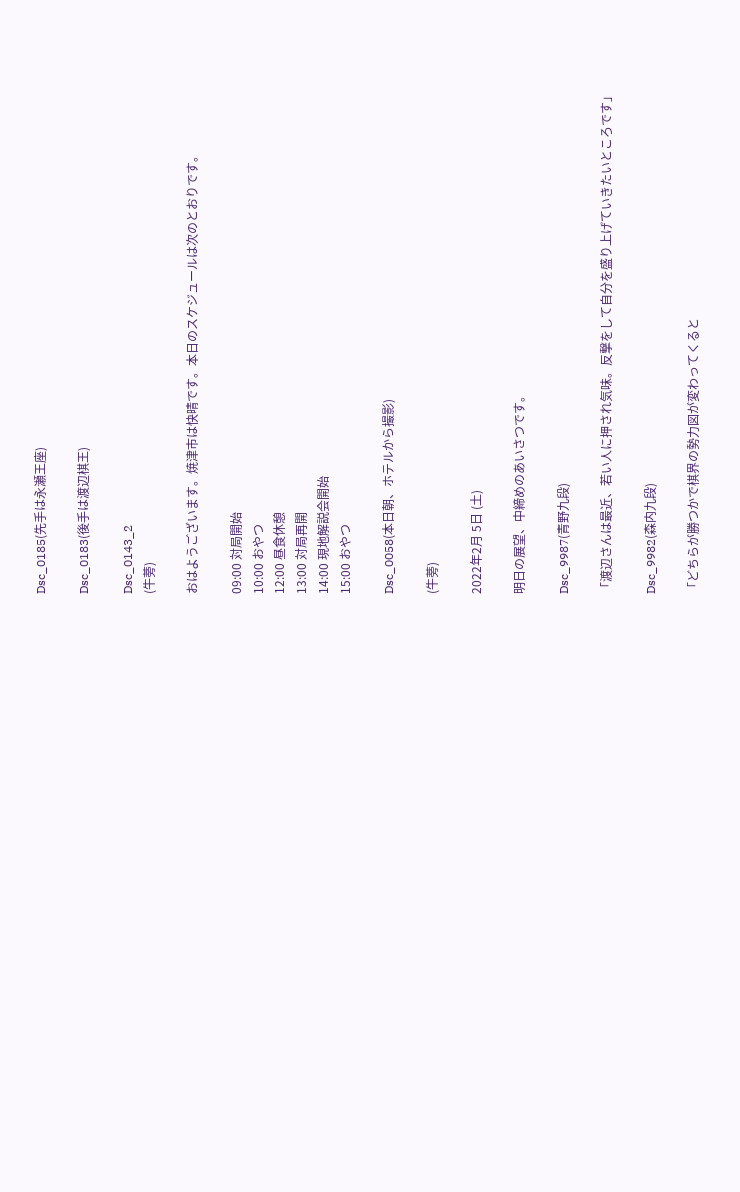Dsc_0185(先手は永瀬王座)

Dsc_0183(後手は渡辺棋王)

Dsc_0143_2
(牛蒡)

おはようございます。焼津市は快晴です。本日のスケジュールは次のとおりです。

09:00 対局開始
10:00 おやつ
12:00 昼食休憩
13:00 対局再開
14:00 現地解説会開始
15:00 おやつ

Dsc_0058(本日朝、ホテルから撮影)

(牛蒡)

2022年2月 5日 (土)

明日の展望、中締めのあいさつです。

Dsc_9987(青野九段)

「渡辺さんは最近、若い人に押され気味。反撃をして自分を盛り上げていきたいところです」

Dsc_9982(森内九段)

「どちらが勝つかで棋界の勢力図が変わってくると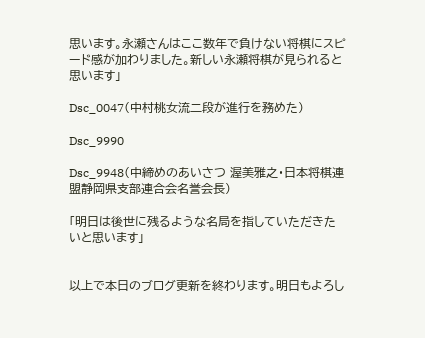思います。永瀬さんはここ数年で負けない将棋にスピード感が加わりました。新しい永瀬将棋が見られると思います」

Dsc_0047(中村桃女流二段が進行を務めた)

Dsc_9990

Dsc_9948(中締めのあいさつ 渥美雅之・日本将棋連盟静岡県支部連合会名誉会長)

「明日は後世に残るような名局を指していただきたいと思います」


以上で本日のブログ更新を終わります。明日もよろし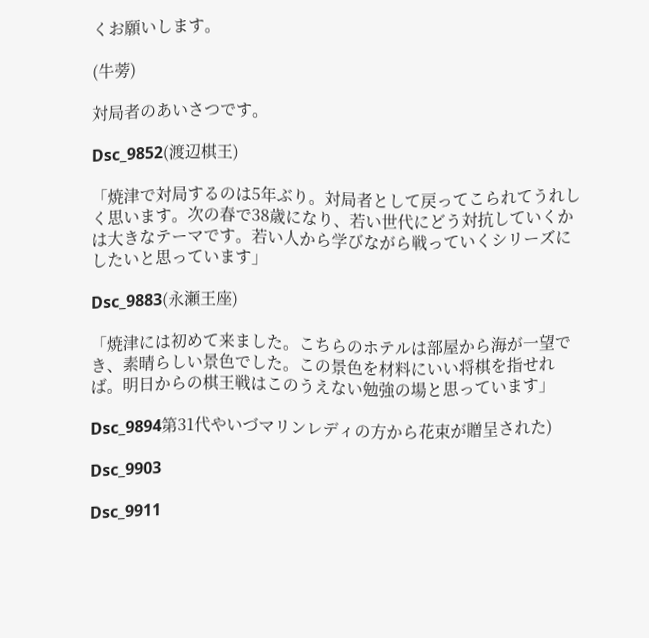くお願いします。

(牛蒡)

対局者のあいさつです。

Dsc_9852(渡辺棋王)

「焼津で対局するのは5年ぶり。対局者として戻ってこられてうれしく思います。次の春で38歳になり、若い世代にどう対抗していくかは大きなテーマです。若い人から学びながら戦っていくシリーズにしたいと思っています」

Dsc_9883(永瀬王座)

「焼津には初めて来ました。こちらのホテルは部屋から海が一望でき、素晴らしい景色でした。この景色を材料にいい将棋を指せれば。明日からの棋王戦はこのうえない勉強の場と思っています」

Dsc_9894第31代やいづマリンレディの方から花束が贈呈された)

Dsc_9903

Dsc_9911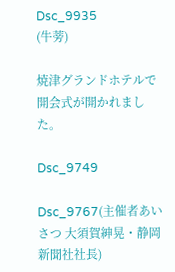Dsc_9935
(牛蒡)

焼津グランドホテルで開会式が開かれました。

Dsc_9749

Dsc_9767(主催者あいさつ 大須賀紳晃・静岡新聞社社長)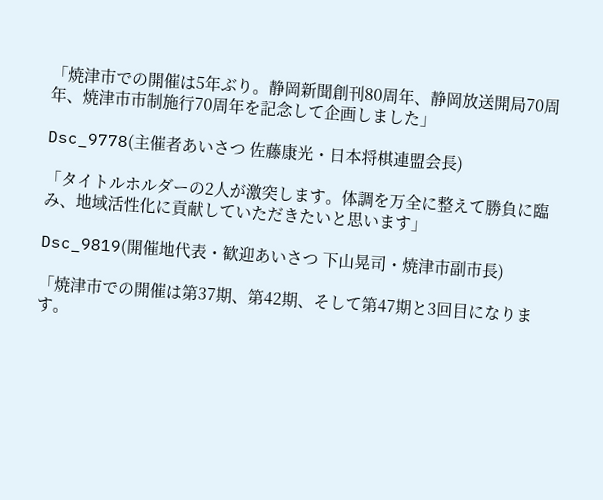「焼津市での開催は5年ぶり。静岡新聞創刊80周年、静岡放送開局70周年、焼津市市制施行70周年を記念して企画しました」

Dsc_9778(主催者あいさつ 佐藤康光・日本将棋連盟会長)

「タイトルホルダーの2人が激突します。体調を万全に整えて勝負に臨み、地域活性化に貢献していただきたいと思います」

Dsc_9819(開催地代表・歓迎あいさつ 下山晃司・焼津市副市長)

「焼津市での開催は第37期、第42期、そして第47期と3回目になります。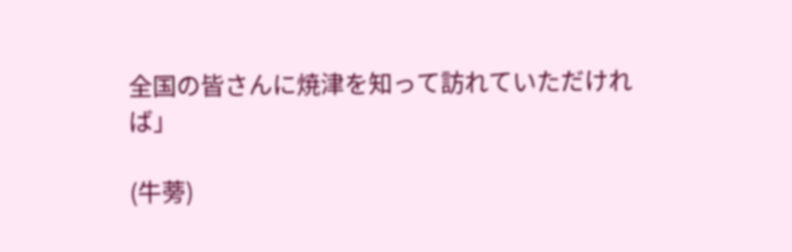全国の皆さんに焼津を知って訪れていただければ」

(牛蒡)